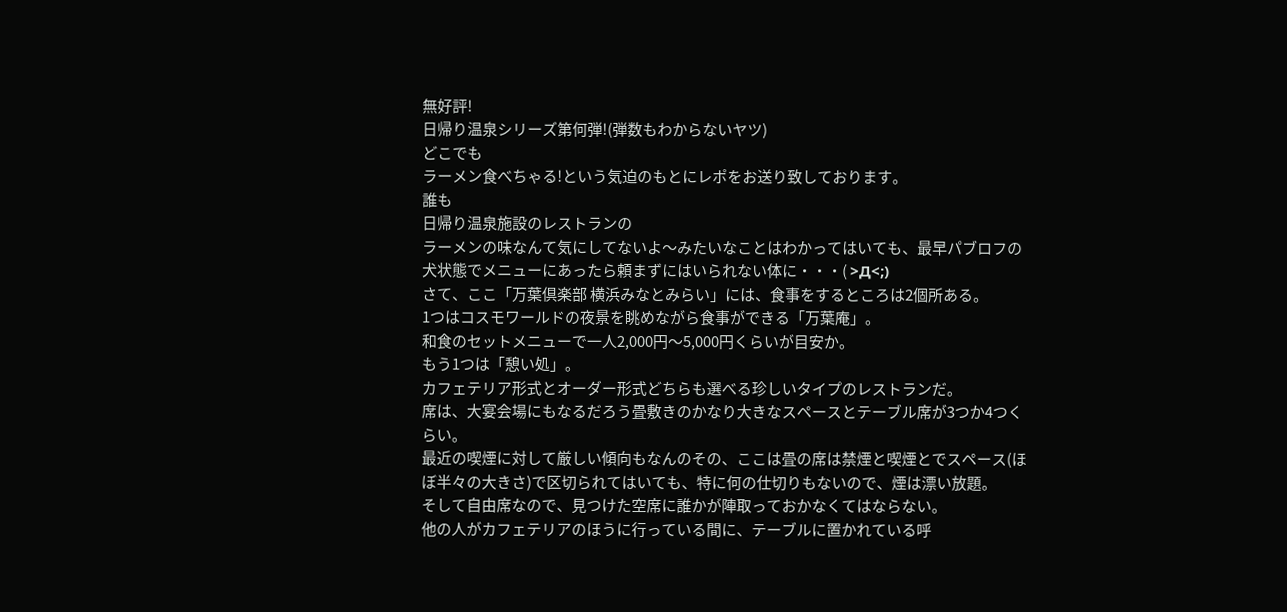無好評!
日帰り温泉シリーズ第何弾!(弾数もわからないヤツ)
どこでも
ラーメン食べちゃる!という気迫のもとにレポをお送り致しております。
誰も
日帰り温泉施設のレストランの
ラーメンの味なんて気にしてないよ〜みたいなことはわかってはいても、最早パブロフの犬状態でメニューにあったら頼まずにはいられない体に・・・( >Д<;)
さて、ここ「万葉倶楽部 横浜みなとみらい」には、食事をするところは2個所ある。
1つはコスモワールドの夜景を眺めながら食事ができる「万葉庵」。
和食のセットメニューで一人2,000円〜5,000円くらいが目安か。
もう1つは「憩い処」。
カフェテリア形式とオーダー形式どちらも選べる珍しいタイプのレストランだ。
席は、大宴会場にもなるだろう畳敷きのかなり大きなスペースとテーブル席が3つか4つくらい。
最近の喫煙に対して厳しい傾向もなんのその、ここは畳の席は禁煙と喫煙とでスペース(ほぼ半々の大きさ)で区切られてはいても、特に何の仕切りもないので、煙は漂い放題。
そして自由席なので、見つけた空席に誰かが陣取っておかなくてはならない。
他の人がカフェテリアのほうに行っている間に、テーブルに置かれている呼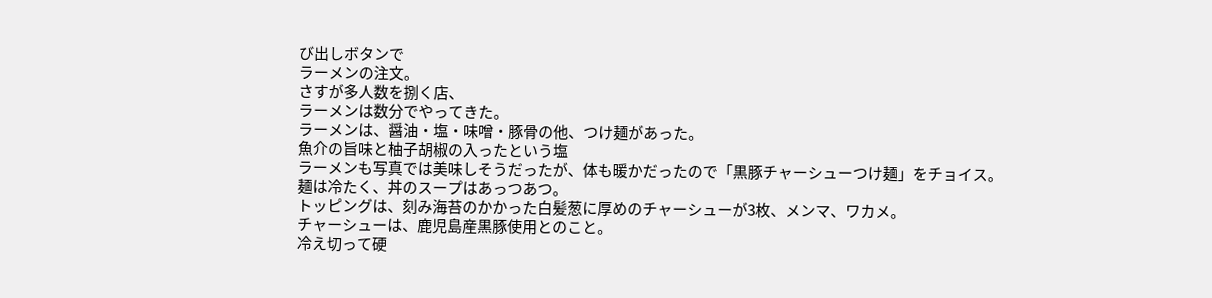び出しボタンで
ラーメンの注文。
さすが多人数を捌く店、
ラーメンは数分でやってきた。
ラーメンは、醤油・塩・味噌・豚骨の他、つけ麺があった。
魚介の旨味と柚子胡椒の入ったという塩
ラーメンも写真では美味しそうだったが、体も暖かだったので「黒豚チャーシューつけ麺」をチョイス。
麺は冷たく、丼のスープはあっつあつ。
トッピングは、刻み海苔のかかった白髪葱に厚めのチャーシューが3枚、メンマ、ワカメ。
チャーシューは、鹿児島産黒豚使用とのこと。
冷え切って硬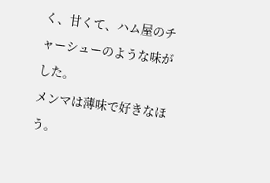く、甘くて、ハム屋のチャーシューのような味がした。
メンマは薄味で好きなほう。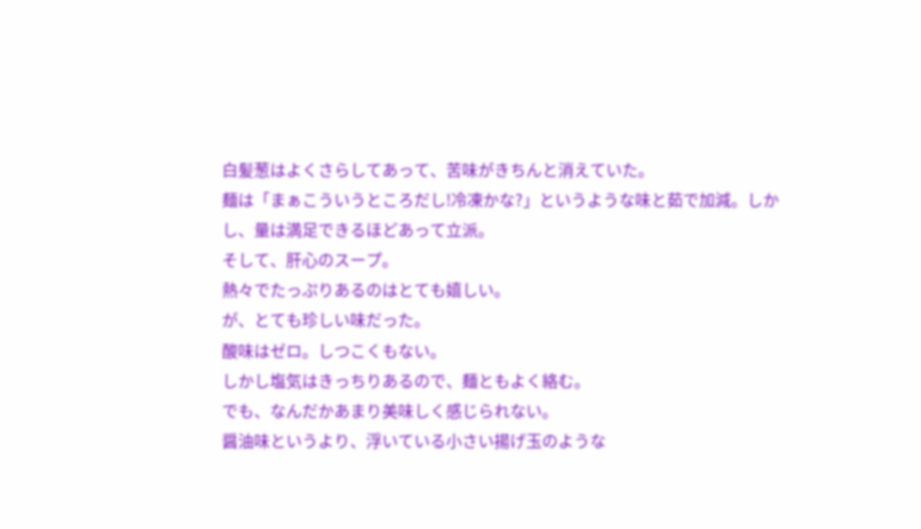白髪葱はよくさらしてあって、苦味がきちんと消えていた。
麺は「まぁこういうところだし!冷凍かな?」というような味と茹で加減。しかし、量は満足できるほどあって立派。
そして、肝心のスープ。
熱々でたっぷりあるのはとても嬉しい。
が、とても珍しい味だった。
酸味はゼロ。しつこくもない。
しかし塩気はきっちりあるので、麺ともよく絡む。
でも、なんだかあまり美味しく感じられない。
醤油味というより、浮いている小さい揚げ玉のような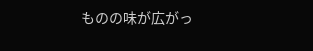ものの味が広がっ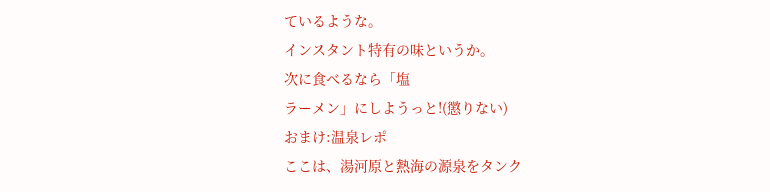ているような。
インスタント特有の味というか。
次に食べるなら「塩
ラーメン」にしようっと!(懲りない)
おまけ:温泉レポ
ここは、湯河原と熱海の源泉をタンク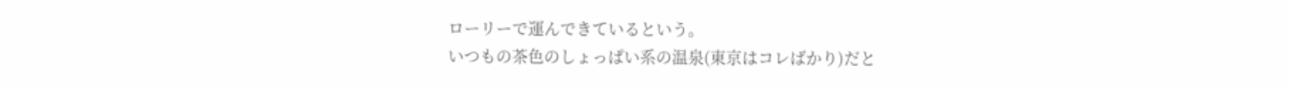ローリーで運んできているという。
いつもの茶色のしょっぱい系の温泉(東京はコレばかり)だと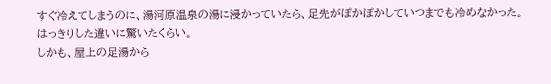すぐ冷えてしまうのに、湯河原温泉の湯に浸かっていたら、足先がぽかぽかしていつまでも冷めなかった。
はっきりした違いに驚いたくらい。
しかも、屋上の足湯から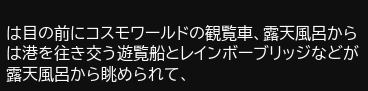は目の前にコスモワールドの観覧車、露天風呂からは港を往き交う遊覧船とレインボーブリッジなどが露天風呂から眺められて、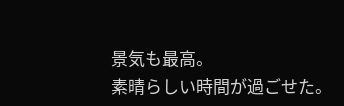景気も最高。
素晴らしい時間が過ごせた。